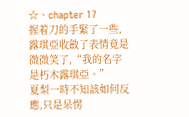☆、chapter 17
握着刀的手緊了一些,露琪亞收斂了表情竟是微微笑了,“我的名字是朽木露琪亞。”
夏梨一時不知該如何反應,只是呆愣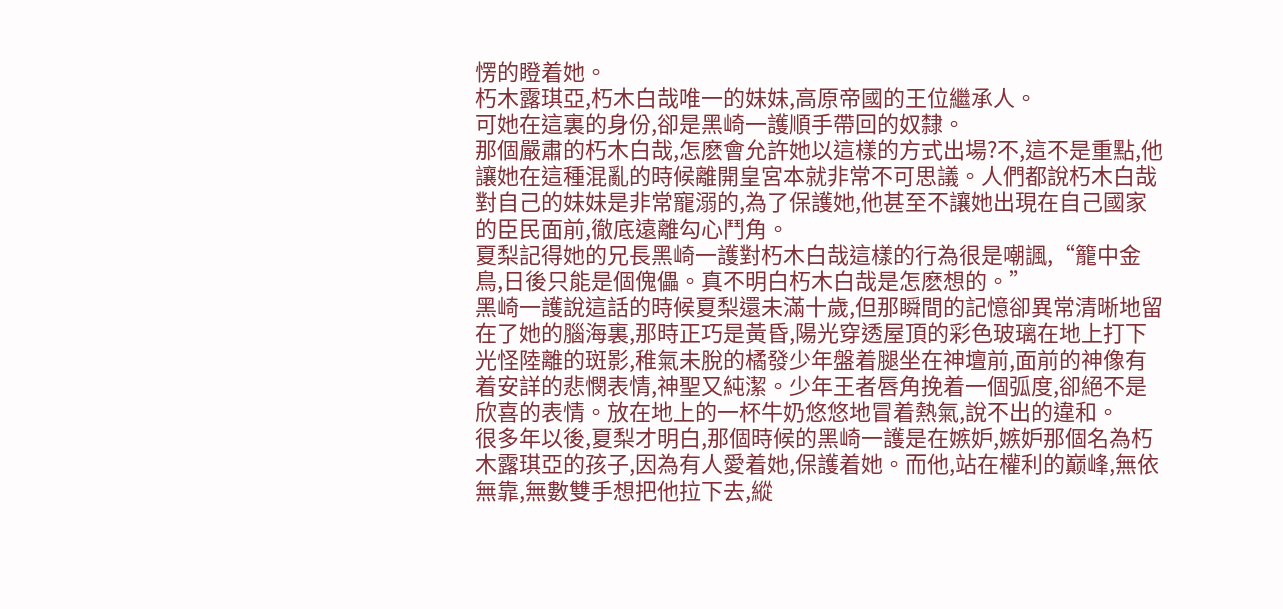愣的瞪着她。
朽木露琪亞,朽木白哉唯一的妹妹,高原帝國的王位繼承人。
可她在這裏的身份,卻是黑崎一護順手帶回的奴隸。
那個嚴肅的朽木白哉,怎麽會允許她以這樣的方式出場?不,這不是重點,他讓她在這種混亂的時候離開皇宮本就非常不可思議。人們都說朽木白哉對自己的妹妹是非常寵溺的,為了保護她,他甚至不讓她出現在自己國家的臣民面前,徹底遠離勾心鬥角。
夏梨記得她的兄長黑崎一護對朽木白哉這樣的行為很是嘲諷,“籠中金鳥,日後只能是個傀儡。真不明白朽木白哉是怎麽想的。”
黑崎一護說這話的時候夏梨還未滿十歲,但那瞬間的記憶卻異常清晰地留在了她的腦海裏,那時正巧是黃昏,陽光穿透屋頂的彩色玻璃在地上打下光怪陸離的斑影,稚氣未脫的橘發少年盤着腿坐在神壇前,面前的神像有着安詳的悲憫表情,神聖又純潔。少年王者唇角挽着一個弧度,卻絕不是欣喜的表情。放在地上的一杯牛奶悠悠地冒着熱氣,說不出的違和。
很多年以後,夏梨才明白,那個時候的黑崎一護是在嫉妒,嫉妒那個名為朽木露琪亞的孩子,因為有人愛着她,保護着她。而他,站在權利的巅峰,無依無靠,無數雙手想把他拉下去,縱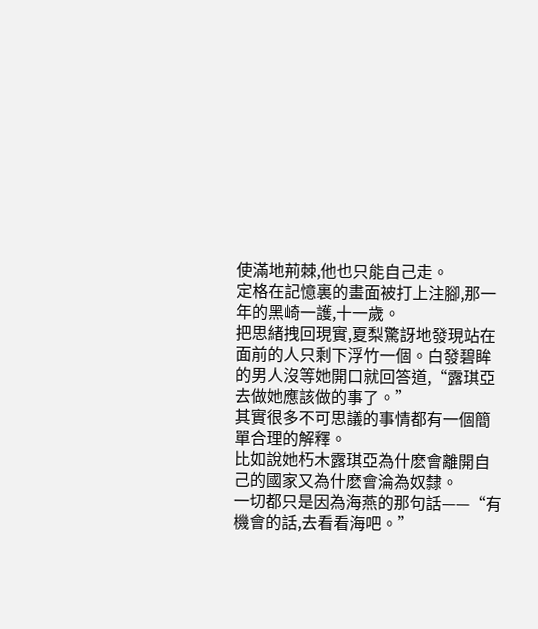使滿地荊棘,他也只能自己走。
定格在記憶裏的畫面被打上注腳,那一年的黑崎一護,十一歲。
把思緒拽回現實,夏梨驚訝地發現站在面前的人只剩下浮竹一個。白發碧眸的男人沒等她開口就回答道,“露琪亞去做她應該做的事了。”
其實很多不可思議的事情都有一個簡單合理的解釋。
比如說她朽木露琪亞為什麽會離開自己的國家又為什麽會淪為奴隸。
一切都只是因為海燕的那句話——“有機會的話,去看看海吧。”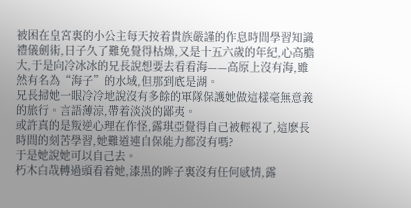被困在皇宮裏的小公主每天按着貴族嚴謹的作息時間學習知識禮儀劍術,日子久了難免覺得枯燥,又是十五六歲的年紀,心高膽大,于是向冷冰冰的兄長說想要去看看海——高原上沒有海,雖然有名為“海子”的水域,但那到底是湖。
兄長掃她一眼冷冷地說沒有多餘的軍隊保護她做這樣毫無意義的旅行。言語薄涼,帶着淡淡的鄙夷。
或許真的是叛逆心理在作怪,露琪亞覺得自己被輕視了,這麽長時間的刻苦學習,她難道連自保能力都沒有嗎?
于是她說她可以自己去。
朽木白哉轉過頭看着她,漆黑的眸子裏沒有任何感情,露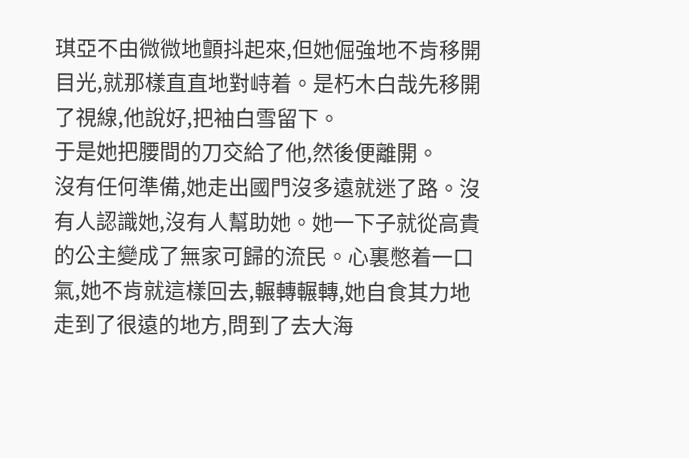琪亞不由微微地顫抖起來,但她倔強地不肯移開目光,就那樣直直地對峙着。是朽木白哉先移開了視線,他說好,把袖白雪留下。
于是她把腰間的刀交給了他,然後便離開。
沒有任何準備,她走出國門沒多遠就迷了路。沒有人認識她,沒有人幫助她。她一下子就從高貴的公主變成了無家可歸的流民。心裏憋着一口氣,她不肯就這樣回去,輾轉輾轉,她自食其力地走到了很遠的地方,問到了去大海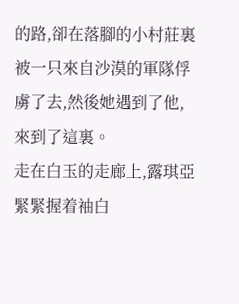的路,卻在落腳的小村莊裏被一只來自沙漠的軍隊俘虜了去,然後她遇到了他,來到了這裏。
走在白玉的走廊上,露琪亞緊緊握着袖白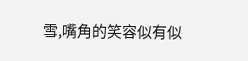雪,嘴角的笑容似有似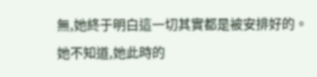無,她終于明白這一切其實都是被安排好的。
她不知道,她此時的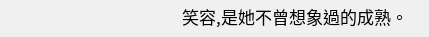笑容,是她不曾想象過的成熟。